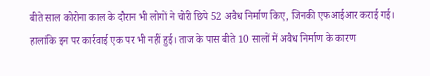बीते साल कोरोना काल के दौरान भी लोगों ने चोरी छिपे 52 अवैध निर्माण किए, जिनकी एफआईआर कराई गई। हालांकि इन पर कार्रवाई एक पर भी नहीं हुई। ताज के पास बीते 10 सालों में अवैध निर्माण के कारण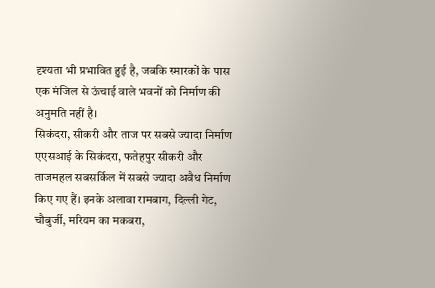दृश्यता भी प्रभावित हुई है, जबकि स्मारकों के पास एक मंजिल से ऊंचाई वाले भवनों को निर्माण की अनुमति नहीं है।
सिकंदरा, सीकरी और ताज पर सबसे ज्यादा निर्माण
एएसआई के सिकंदरा, फतेहपुर सीकरी और ताजमहल सबसर्किल में सबसे ज्यादा अवैध निर्माण किए गए हैं। इनके अलावा रामबाग, दिल्ली गेट, चौबुर्जी, मरियम का मकबरा,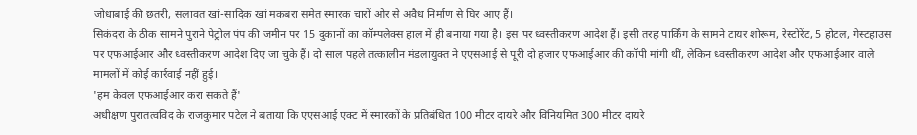जोधाबाई की छतरी, सलावत खां-सादिक खां मकबरा समेत स्मारक चारों ओर से अवैध निर्माण से घिर आए हैं।
सिकंदरा के ठीक सामने पुराने पेट्रोल पंप की जमीन पर 15 दुकानों का कॉम्पलेक्स हाल में ही बनाया गया है। इस पर ध्वस्तीकरण आदेश हैं। इसी तरह पार्किंग के सामने टायर शोरूम, रेस्टोरेंट, 5 होटल, गेस्टहाउस पर एफआईआर और ध्वस्तीकरण आदेश दिए जा चुके हैं। दो साल पहले तत्कालीन मंडलायुक्त ने एएसआई से पूरी दो हजार एफआईआर की कॉपी मांगी थीं, लेकिन ध्वस्तीकरण आदेश और एफआईआर वाले मामलों में कोई कार्रवाई नहीं हुई।
'हम केवल एफआईआर करा सकते हैं'
अधीक्षण पुरातत्वविद के राजकुमार पटेल ने बताया कि एएसआई एक्ट में स्मारकों के प्रतिबंधित 100 मीटर दायरे और विनियमित 300 मीटर दायरे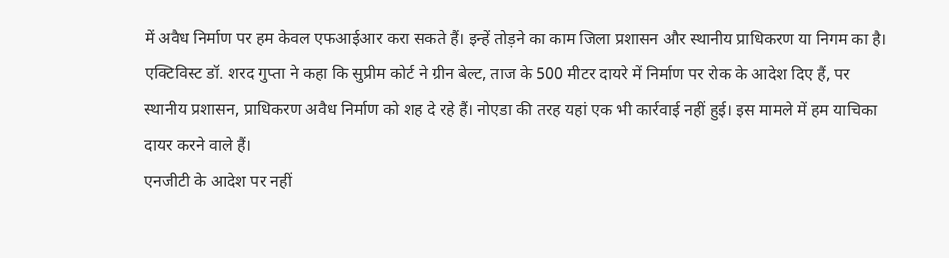में अवैध निर्माण पर हम केवल एफआईआर करा सकते हैं। इन्हें तोड़ने का काम जिला प्रशासन और स्थानीय प्राधिकरण या निगम का है।
एक्टिविस्ट डॉ. शरद गुप्ता ने कहा कि सुप्रीम कोर्ट ने ग्रीन बेल्ट, ताज के 500 मीटर दायरे में निर्माण पर रोक के आदेश दिए हैं, पर स्थानीय प्रशासन, प्राधिकरण अवैध निर्माण को शह दे रहे हैं। नोएडा की तरह यहां एक भी कार्रवाई नहीं हुई। इस मामले में हम याचिका दायर करने वाले हैं।
एनजीटी के आदेश पर नहीं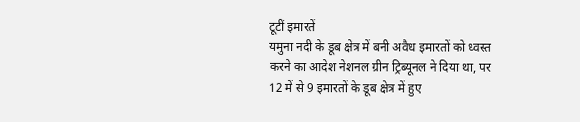टूटीं इमारतें
यमुना नदी के डूब क्षेत्र में बनी अवैध इमारतों को ध्वस्त करने का आदेश नेशनल ग्रीन ट्रिब्यूनल ने दिया था, पर 12 में से 9 इमारतों के डूब क्षेत्र में हुए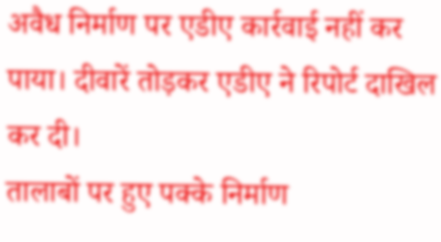अवैध निर्माण पर एडीए कार्रवाई नहीं कर पाया। दीवारें तोड़कर एडीए ने रिपोर्ट दाखिल कर दी।
तालाबों पर हुए पक्के निर्माण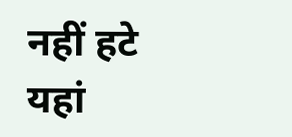नहीं हटे
यहां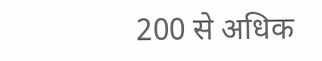200 से अधिक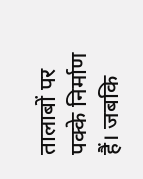तालाबों पर पक्के निर्माण हैं। जबकि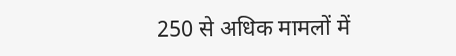250 से अधिक मामलों में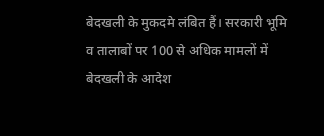बेदखली के मुकदमे लंबित हैं। सरकारी भूमि व तालाबों पर 100 से अधिक मामलों में बेदखली के आदेश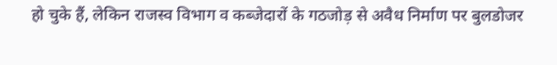हो चुके हैं, लेकिन राजस्व विभाग व कब्जेदारों के गठजोड़ से अवैध निर्माण पर बुलडोजर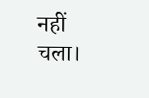नहीं चला।